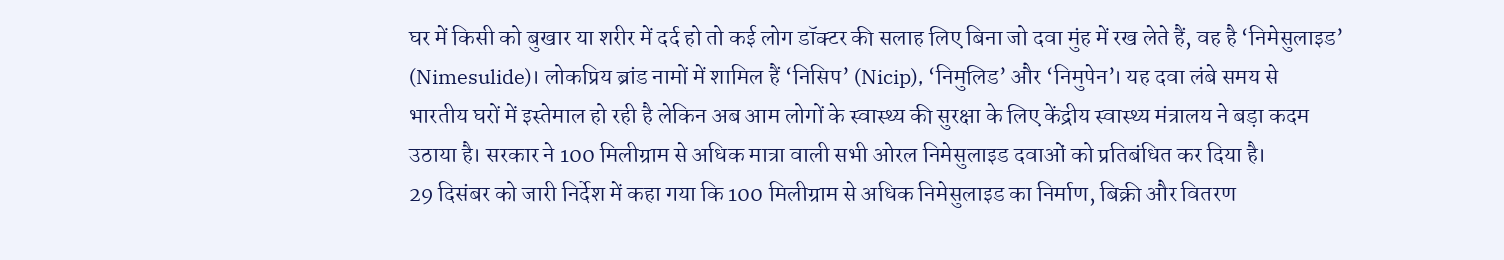घर में किसी को बुखार या शरीर में दर्द हो तो कई लोग डॉक्टर की सलाह लिए बिना जो दवा मुंह में रख लेते हैं, वह है ‘निमेसुलाइड’ (Nimesulide)। लोकप्रिय ब्रांड नामों में शामिल हैं ‘निसिप’ (Nicip), ‘निमुलिड’ और ‘निमुपेन’। यह दवा लंबे समय से भारतीय घरों में इस्तेमाल हो रही है लेकिन अब आम लोगों के स्वास्थ्य की सुरक्षा के लिए केंद्रीय स्वास्थ्य मंत्रालय ने बड़ा कदम उठाया है। सरकार ने 100 मिलीग्राम से अधिक मात्रा वाली सभी ओरल निमेसुलाइड दवाओं को प्रतिबंधित कर दिया है।
29 दिसंबर को जारी निर्देश में कहा गया कि 100 मिलीग्राम से अधिक निमेसुलाइड का निर्माण, बिक्री और वितरण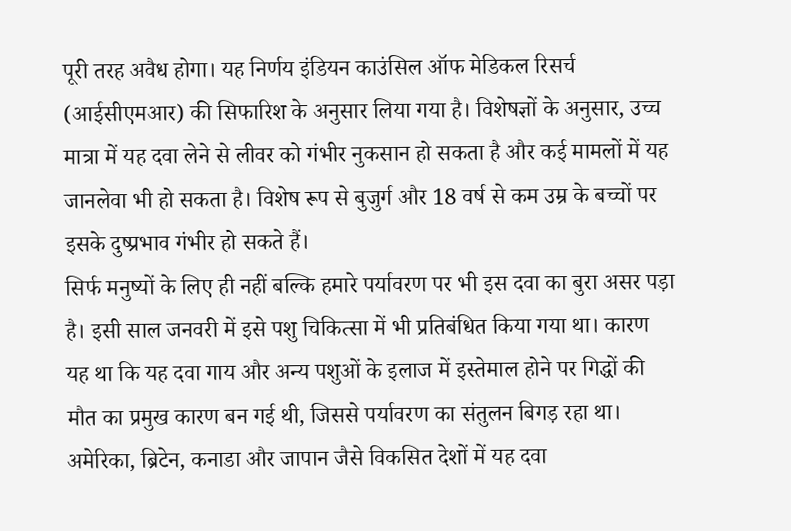पूरी तरह अवैध होगा। यह निर्णय इंडियन काउंसिल ऑफ मेडिकल रिसर्च (आईसीएमआर) की सिफारिश के अनुसार लिया गया है। विशेषज्ञों के अनुसार, उच्च मात्रा में यह दवा लेने से लीवर को गंभीर नुकसान हो सकता है और कई मामलों में यह जानलेवा भी हो सकता है। विशेष रूप से बुजुर्ग और 18 वर्ष से कम उम्र के बच्चों पर इसके दुष्प्रभाव गंभीर हो सकते हैं।
सिर्फ मनुष्यों के लिए ही नहीं बल्कि हमारे पर्यावरण पर भी इस दवा का बुरा असर पड़ा है। इसी साल जनवरी में इसे पशु चिकित्सा में भी प्रतिबंधित किया गया था। कारण यह था कि यह दवा गाय और अन्य पशुओं के इलाज में इस्तेमाल होने पर गिद्धों की मौत का प्रमुख कारण बन गई थी, जिससे पर्यावरण का संतुलन बिगड़ रहा था।
अमेरिका, ब्रिटेन, कनाडा और जापान जैसे विकसित देशों में यह दवा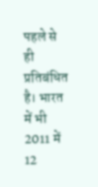पहले से ही प्रतिबंधित है। भारत में भी 2011 में 12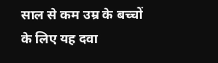साल से कम उम्र के बच्चों के लिए यह दवा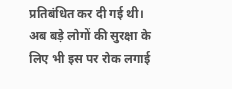प्रतिबंधित कर दी गई थी। अब बड़े लोगों की सुरक्षा के लिए भी इस पर रोक लगाई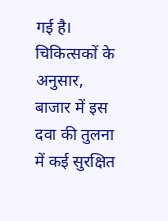गई है। चिकित्सकों के अनुसार, बाजार में इस दवा की तुलना में कई सुरक्षित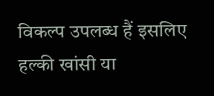विकल्प उपलब्ध हैं इसलिए हल्की खांसी या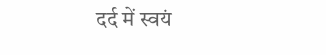दर्द में स्वयं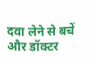दवा लेने से बचें और डॉक्टर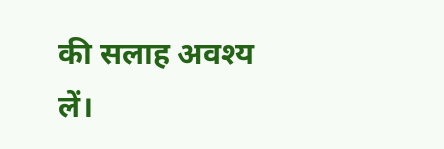की सलाह अवश्य लें।